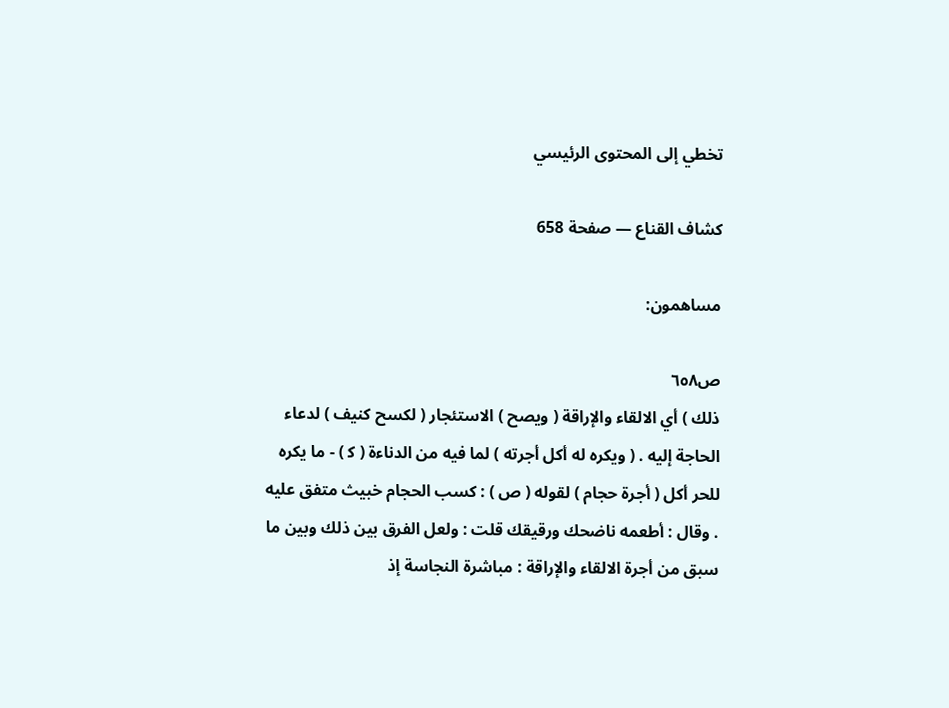تخطي إلى المحتوى الرئيسي

كشاف القناع — صفحة 658

مساهمون:

ص٦٥٨
ذلك ) أي الالقاء والإراقة ( ويصح ) الاستئجار ( لكسح كنيف ) لدعاء الحاجة إليه . ( ويكره له أكل أجرته ) لما فيه من الدناءة ( ك‍ ) - ما يكره للحر أكل ( أجرة حجام ) لقوله ( ص ) : كسب الحجام خبيث متفق عليه . وقال : أطعمه ناضحك ورقيقك قلت : ولعل الفرق بين ذلك وبين ما سبق من أجرة الالقاء والإراقة : مباشرة النجاسة إذ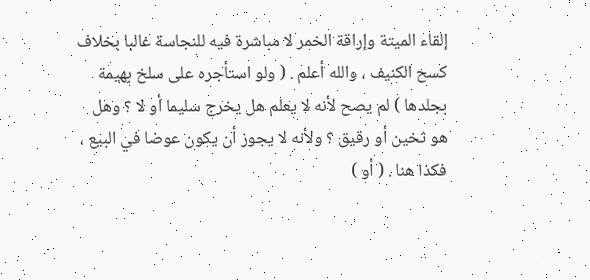إلقاء الميتة وإراقة الخمر لا مباشرة فيه للنجاسة غالبا بخلاف كسح الكنيف ، والله أعلم . ( ولو استأجره على سلخ بهيمة بجلدها ) لم يصح لأنه لا يعلم هل يخرج سليما أو لا ؟ وهل هو ثخين أو رقيق ؟ ولأنه لا يجوز أن يكون عوضا في البيع ، فكذا هنا . ( أو )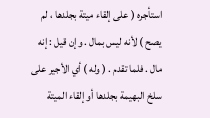استأجره ( على إلقاء ميتة بجلدها ، لم يصح ) لأنه ليس بمال . وإن قيل : إنه مال . فلما تقدم . ( وله ) أي الأجير على سلخ البهيمة بجلدها أو إلقاء الميتة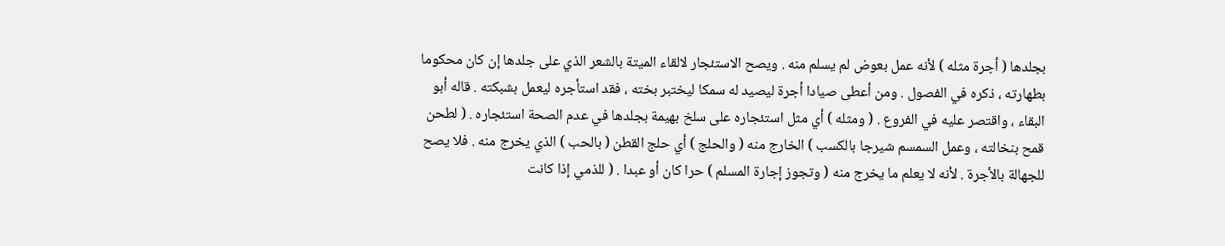بجلدها ( أجرة مثله ) لأنه عمل بعوض لم يسلم منه . ويصح الاستئجار لالقاء الميتة بالشعر الذي على جلدها إن كان محكوما بطهارته ، ذكره في الفصول . ومن أعطى صيادا أجرة ليصيد له سمكا ليختبر بخته ، فقد استأجره ليعمل بشبكته . قاله أبو البقاء ، واقتصر عليه في الفروع . ( ومثله ) أي مثل استئجاره على سلخ بهيمة بجلدها في عدم الصحة استئجاره . ( لطحن قمح بنخالته ، وعمل السمسم شيرجا بالكسب ) الخارج منه ( والحلج ) أي حلج القطن ( بالحب ) الذي يخرج منه . فلا يصح للجهالة بالأجرة . لأنه لا يعلم ما يخرج منه ( وتجوز إجارة المسلم ) حرا كان أو عبدا . ( للذمي إذا كانت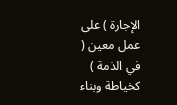الإجارة ) على عمل معين ( في الذمة ) كخياطة وبناء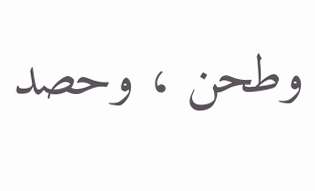وطحن ، وحصد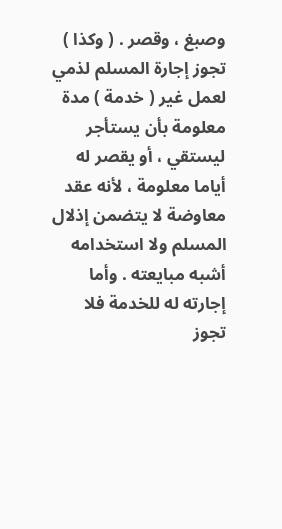وصبغ ، وقصر . ( وكذا ) تجوز إجارة المسلم لذمي لعمل غير ( خدمة ) مدة معلومة بأن يستأجر ليستقي ، أو يقصر له أياما معلومة ، لأنه عقد معاوضة لا يتضمن إذلال المسلم ولا استخدامه أشبه مبايعته . وأما إجارته له للخدمة فلا تجوز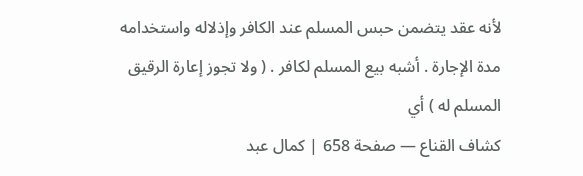لأنه عقد يتضمن حبس المسلم عند الكافر وإذلاله واستخدامه مدة الإجارة . أشبه بيع المسلم لكافر . ( ولا تجوز إعارة الرقيق المسلم له ) أي
كشاف القناع — صفحة 658 | كمال عبد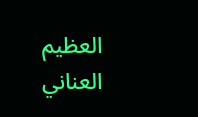العظيم العناني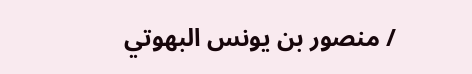/ منصور بن يونس البهوتي